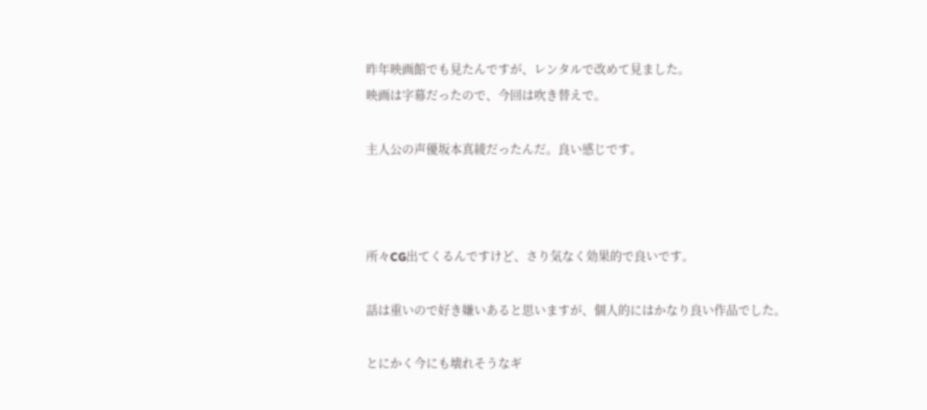昨年映画館でも見たんですが、レンタルで改めて見ました。
映画は字幕だったので、今回は吹き替えで。

主人公の声優坂本真綾だったんだ。良い感じです。



所々CG出てくるんですけど、さり気なく効果的で良いです。

話は重いので好き嫌いあると思いますが、個人的にはかなり良い作品でした。

とにかく今にも壊れそうなギ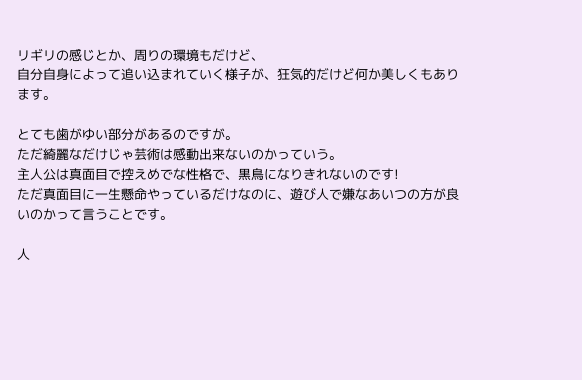リギリの感じとか、周りの環境もだけど、
自分自身によって追い込まれていく様子が、狂気的だけど何か美しくもあります。

とても歯がゆい部分があるのですが。
ただ綺麗なだけじゃ芸術は感動出来ないのかっていう。
主人公は真面目で控えめでな性格で、黒鳥になりきれないのです!
ただ真面目に一生懸命やっているだけなのに、遊び人で嫌なあいつの方が良いのかって言うことです。

人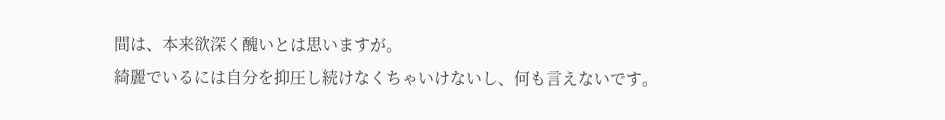間は、本来欲深く醜いとは思いますが。
綺麗でいるには自分を抑圧し続けなくちゃいけないし、何も言えないです。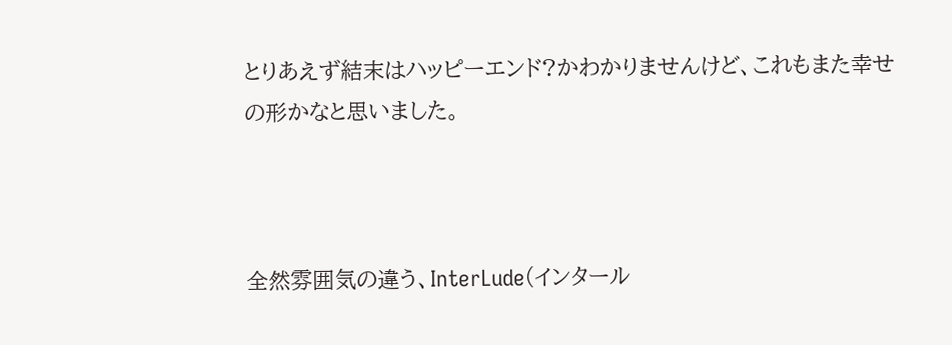とりあえず結末はハッピーエンド?かわかりませんけど、これもまた幸せの形かなと思いました。



全然雰囲気の違う、InterLude(インタール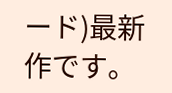ード)最新作です。